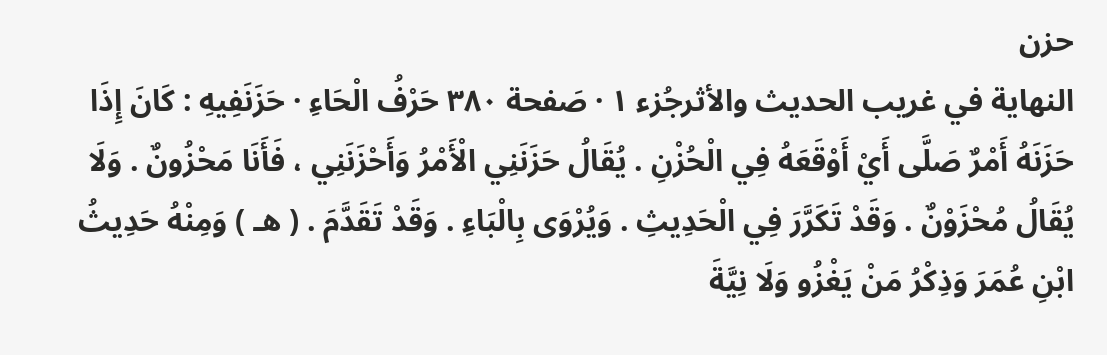حزن
النهاية في غريب الحديث والأثرجُزء ١ · صَفحة ٣٨٠ حَرْفُ الْحَاءِ · حَزَنَفِيهِ : كَانَ إِذَا حَزَنَهُ أَمْرٌ صَلَّى أَيْ أَوْقَعَهُ فِي الْحُزْنِ . يُقَالُ حَزَنَنِي الْأَمْرُ وَأَحْزَنَنِي ، فَأَنَا مَحْزُونٌ . وَلَا يُقَالُ مُحْزَوْنٌ . وَقَدْ تَكَرَّرَ فِي الْحَدِيثِ . وَيُرْوَى بِالْبَاءِ . وَقَدْ تَقَدَّمَ . ( هـ ) وَمِنْهُ حَدِيثُ ابْنِ عُمَرَ وَذِكْرُ مَنْ يَغْزُو وَلَا نِيَّةَ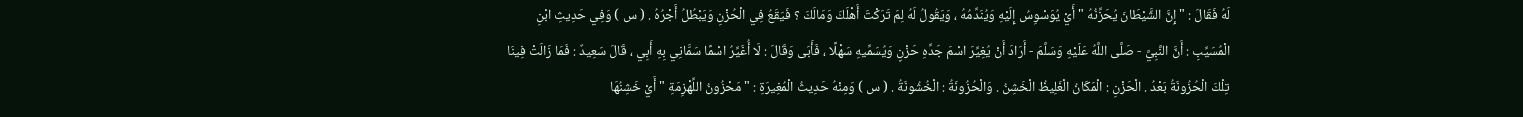لَهُ فَقَالَ : " إِنَّ الشَّيْطَانَ يُحَزِّنُهُ " أَيْ يُوَسْوِسُ إِلَيْهِ وَيُنَدِّمُهُ ، وَيَقُولُ لَهُ لِمَ تَرَكْتَ أَهْلَكَ وَمَالَكَ ؟ فَيَقَعُ فِي الْحُزْنِ وَيَبْطُلُ أَجْرُهُ . ( س ) وَفِي حَدِيثِ ابْنِ الْمُسَيِّبِ : أَنَّ النَّبِيَّ - صَلَّى اللَّهُ عَلَيْهِ وَسَلَّمَ - أَرَادَ أَنْ يُغِيِّرَ اسْمَ جَدِّهِ حَزْنٍ وَيُسَمِّيهِ سَهْلًا ، فَأَبَى وَقَالَ : لَا أُغَيِّرُ اسْمًا سَمَّانِي بِهِ أَبِي ، قَالَ سَعِيدٌ : فَمَا زَالَتْ فِينَا تِلْكَ الْحُزُونَةُ بَعْدُ . الْحَزْنِ : الْمَكَانُ الْغَلِيظُ الْخَشِنُ . وَالْحُزُونَةُ : الْخُشُونَةُ . ( س ) وَمِنْهُ حَدِيثُ الْمُغِيرَةِ : " مَحْزُونُ اللِّهْزِمَةِ " أَيْ خَشِنُهَا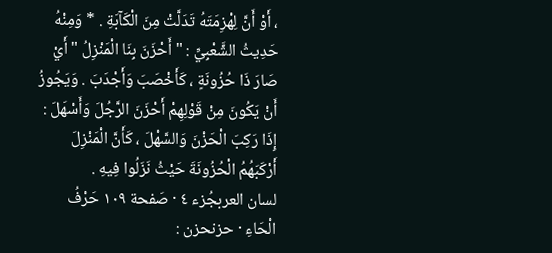، أَوْ أَنَّ لِهْزِمَتَهُ تَدَلَّتْ مِنَ الْكَآبَةِ . * وَمِنْهُ حَدِيثُ الشَّعْبِيِّ : " أَحْزَنَ بِنَا الْمَنْزِلُ " أَيْ صَارَ ذَا حُزُونَةٍ ، كَأَخْصَبَ وَأَجْدَبَ . وَيَجُوزُ أَنْ يَكُونَ مِنْ قَوْلِهِمْ أَحْزَنَ الرَّجُلَ وَأَسْهَلَ : إِذَا رَكِبَ الْحَزْنَ وَالسَّهْلَ ، كَأَنَّ الْمَنْزِلَ أَرْكَبَهُمُ الْحُزُونَةَ حَيْثُ نَزَلُوا فِيهِ .
لسان العربجُزء ٤ · صَفحة ١٠٩ حَرْفُ الْحَاءِ · حزنحزن :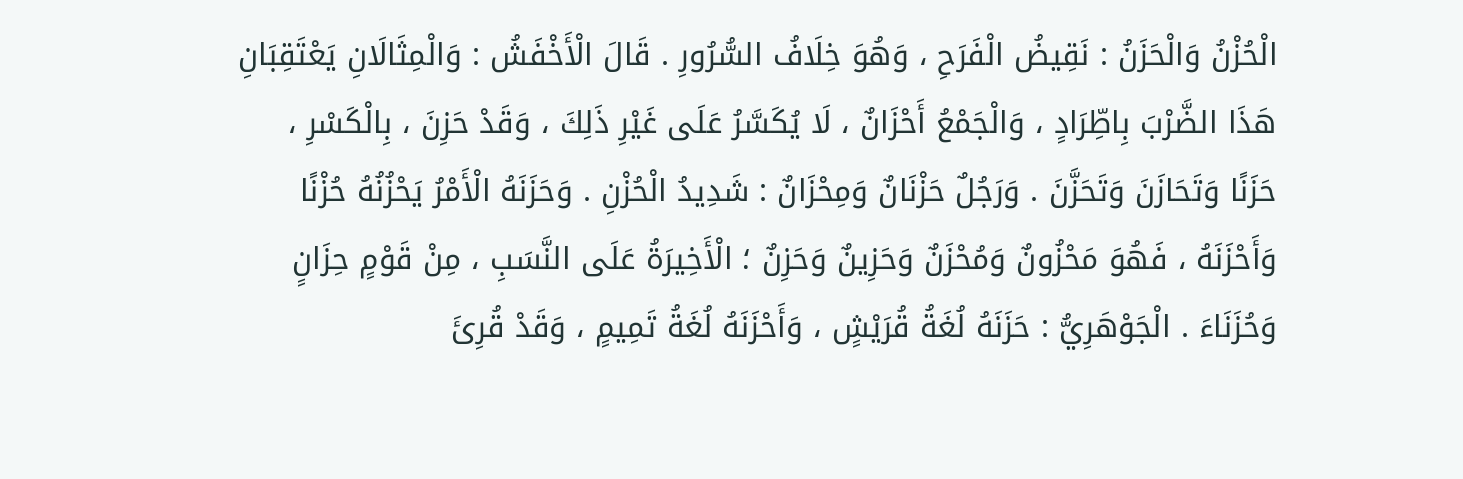الْحُزْنُ وَالْحَزَنُ : نَقِيضُ الْفَرَحِ ، وَهُوَ خِلَافُ السُّرُورِ . قَالَ الْأَخْفَشُ : وَالْمِثَالَانِ يَعْتَقِبَانِ هَذَا الضَّرْبَ بِاطِّرَادٍ ، وَالْجَمْعُ أَحْزَانٌ ، لَا يُكَسَّرُ عَلَى غَيْرِ ذَلِكَ ، وَقَدْ حَزِنَ ، بِالْكَسْرِ ، حَزَنًا وَتَحَازَنَ وَتَحَزَّنَ . وَرَجُلٌ حَزْنَانٌ وَمِحْزَانٌ : شَدِيدُ الْحُزْنِ . وَحَزَنَهُ الْأَمْرُ يَحْزُنُهُ حُزْنًا وَأَحْزَنَهُ ، فَهُوَ مَحْزُونٌ وَمُحْزَنٌ وَحَزِينٌ وَحَزِنٌ ؛ الْأَخِيرَةُ عَلَى النَّسَبِ ، مِنْ قَوْمٍ حِزَانٍ وَحُزَنَاءَ . الْجَوْهَرِيُّ : حَزَنَهُ لُغَةُ قُرَيْشٍ ، وَأَحْزَنَهُ لُغَةُ تَمِيمٍ ، وَقَدْ قُرِئَ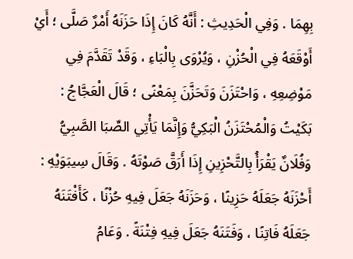بِهِمَا . وَفِي الْحَدِيثِ : أَنَّهُ كَانَ إِذَا حَزَنَهُ أَمْرٌ صَلَّى ؛ أَيْ أَوْقَعَهُ فِي الْحُزْنِ ، وَيُرْوَى بِالْبَاءِ ، وَقَدْ تَقَدَّمَ فِي مَوْضِعِهِ ، وَاحْتَزَنَ وَتَحَزَّنَ بِمَعْنًى ؛ قَالَ الْعَجَّاجُ : بَكَيْتُ وَالْمُحْتَزَنُ الْبَكِيُّ وَإِنَّمَا يَأْتِي الصِّبَا الصَّبِيُّ وَفُلَانٌ يَقْرَأُ بِالتَّحْزِينِ إِذَا أَرَقَّ صَوْتَهُ . وَقَالَ سِيبَوَيْهِ : أَحْزَنَهُ جَعَلَهُ حَزِينًا ، وَحَزَنَهُ جَعَلَ فِيهِ حُزْنًا ، كَأَفْتَنَهُ جَعَلَهُ فَاتِنًا ، وَفَتَنَهُ جَعَلَ فِيهِ فِتْنَةً . وَعَامُ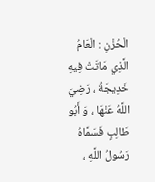الْحُزْنِ : الْعَامُ الَّذِي مَاتَتْ فِيهِ خَدِيجَةُ ، رَضِيَ اللَّهُ عَنْهَا ، وَ أَبُو طَالِبٍ فَسَمَّاهُ رَسُولُ اللَّهِ ،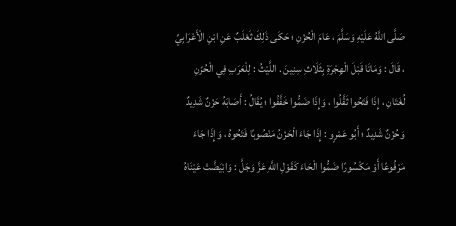صَلَّى اللَّهُ عَلَيْهِ وَسَلَّمَ ، عَامَ الْحُزْنِ ؛ حَكَى ذَلِكَ ثَعْلَبٌ عَنِ ابْنِ الْأَعْرَابِيِّ ، قَالَ : وَمَاتَا قَبْلَ الْهِجْرَةِ بِثَلَاثِ سِنِينَ . اللَّيْثُ : لِلْعَرَبِ فِي الْحُزْنِ لُغَتَانِ ، إِذَا فَتَحُوا ثَقَّلُوا ، وَإِذَا ضَمُّوا خَفَّفُوا ؛ يُقَالُ : أَصَابَهُ حَزْنٌ شَدِيدٌ وَحُزْنٌ شَدِيدٌ ؛ أَبُو عَمْرٍو : إِذَا جَاءَ الْحَزْنُ مَنْصُوبًا فَتَحُوهُ ، وَإِذَا جَاءَ مَرْفُوعًا أَوْ مَكْسُورًا ضَمُّوا الْحَاءَ كَقَوْلِ اللَّهِ عَزَّ وَجَلَّ : وَابْيَضَّتْ عَيْنَاهُ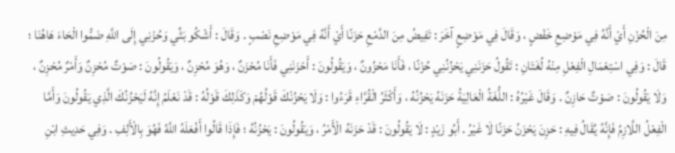مِنَ الْحُزْنِ أَيْ أَنَّهُ فِي مَوْضِعِ خَفْضٍ ، وَقَالَ فِي مَوْضِعٍ آخَرَ : تَفِيضُ مِنَ الدَّمْعِ حَزَنًا أَيْ أَنَّهُ فِي مَوْضِعِ نَصْبٍ . وَقَالَ : أَشْكُو بَثِّي وَحُزْنِي إِلَى اللَّهِ ضَمُّوا الْحَاءَ هَاهُنَا ؛ قَالَ : وَفِي اسْتِعْمَالِ الْفِعْلِ مِنْهُ لُغَتَانِ : تَقُولُ حَزَنَنِي يَحْزُنُنِي حُزْنًا ، فَأَنَا مَحْزُونٌ ، وَيَقُولُونَ : أَحْزَنَنِي فَأَنَا مُحْزَنٌ ، وَهُوَ مُحْزِنٌ ، وَيَقُولُونَ : صَوْتٌ مُحْزِنٌ وَأَمْرٌ مُحْزِنٌ ، وَلَا يَقُولُونَ : صَوْتٌ حَازِنٌ . وَقَالَ غَيْرُهُ : اللُّغَةُ الْعَالِيَةُ حَزَنَهُ يَحْزُنُهُ ، وَأَكْثَرُ الْقُرَّاءِ قَرَءُوا : وَلَا يَحْزُنْكَ قَوْلُهُمْ وَكَذَلِكَ قَوْلُهُ : قَدْ نَعْلَمُ إِنَّهُ لَيَحْزُنُكَ الَّذِي يَقُولُونَ وَأَمَّا الْفِعْلُ اللَّازِمُ فَإِنَّهُ يُقَالُ فِيهِ : حَزِنَ يَحْزَنُ حَزَنًا لَا غَيْرُ . أَبُو زَيْدٍ : لَا يَقُولُونَ : قَدْ حَزَنَهُ الْأَمْرُ ، وَيَقُولُونَ : يَحْزُنُهُ ؛ فَإِذَا قَالُوا أَفْعَلَهُ اللَّهُ فَهُوَ بِالْأَلِفِ . وَفِي حَدِيثِ ابْنِ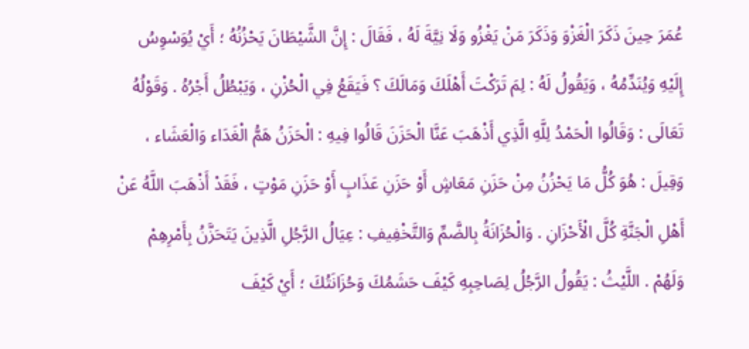عُمَرَ حِينَ ذَكَرَ الْغَزْوَ وَذَكَرَ مَنْ يَغْزُو وَلَا نِيَّةَ لَهُ ، فَقَالَ : إِنَّ الشَّيْطَانَ يَحْزُنُهُ ؛ أَيْ يُوَسْوِسُ إِلَيْهِ وَيُنَدِّمُهُ ، وَيَقُولُ لَهُ : لِمَ تَرَكْتَ أَهْلَكَ وَمَالَكَ ؟ فَيَقَعُ فِي الْحُزْنِ ، وَيَبْطُلُ أَجْرُهُ . وَقَوْلُهُ تَعَالَى : وَقَالُوا الْحَمْدُ لِلَّهِ الَّذِي أَذْهَبَ عَنَّا الْحَزَنَ قَالُوا فِيهِ : الْحَزَنُ هَمُّ الْغَدَاء وَالْعَشَاء ، وَقِيلَ : هُوَ كُلُّ مَا يَحْزُنُ مِنْ حَزَنِ مَعَاشٍ أَوْ حَزَنِ عَذَابٍ أَوْ حَزَنِ مَوْتٍ ، فَقَدْ أَذْهَبَ اللَّهُ عَنْ أَهْلِ الْجَنَّةِ كُلَّ الْأَحْزَانِ . وَالْحُزَانَةُ بِالضَّمِّ وَالتَّخْفِيفِ : عِيَالُ الرَّجُلِ الَّذِينَ يَتَحَزَّنُ بِأَمْرِهِمْ وَلَهُمْ . اللَّيْثُ : يَقُولُ الرَّجُلُ لِصَاحِبِهِ كَيْفَ حَشَمُكَ وَحُزَانَتُكَ ؛ أَيْ كَيْفَ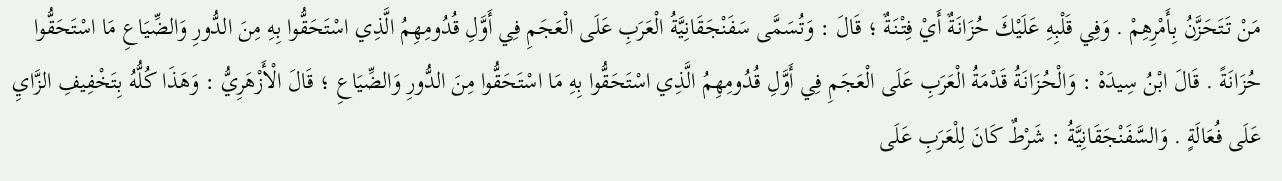مَنْ تَتَحَزَّنُ بِأَمْرِهِمْ . وَفِي قَلْبِهِ عَلَيْكَ حُزَانَةٌ أَيْ فِتْنَةٌ ؛ قَالَ : وَتُسَمَّى سَفَنْجَقَانِيَّةُ الْعَرَبِ عَلَى الْعَجَمِ فِي أَوَّلِ قُدُومِهِمُ الَّذِي اسْتَحَقُّوا بِهِ مِنَ الدُّورِ وَالضِّيَاعِ مَا اسْتَحَقُّوا حُزَانَةً . قَالَ ابْنُ سِيدَهْ : وَالْحُزَانَةُ قَدْمَةُ الْعَرَبِ عَلَى الْعَجَمِ فِي أَوَّلِ قُدُومِهِمُ الَّذِي اسْتَحَقُّوا بِهِ مَا اسْتَحَقُّوا مِنَ الدُّورِ وَالضِّيَاعِ ؛ قَالَ الْأَزْهَرِيُّ : وَهَذَا كُلُّهُ بِتَخْفِيفِ الزَّايِ عَلَى فُعَالَةٍ . وَالسَّفَنْجَقَانِيَّةُ : شَرْطٌ كَانَ لِلْعَرَبِ عَلَى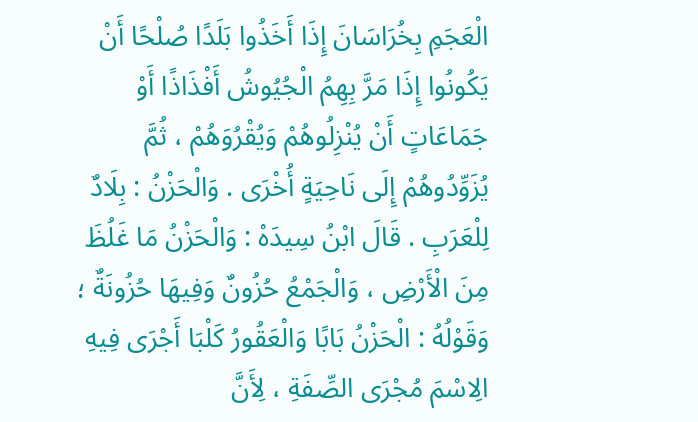الْعَجَمِ بِخُرَاسَانَ إِذَا أَخَذُوا بَلَدًا صُلْحًا أَنْ يَكُونُوا إِذَا مَرَّ بِهِمُ الْجُيُوشُ أَفْذَاذًا أَوْ جَمَاعَاتٍ أَنْ يُنْزِلُوهُمْ وَيُقْرُوَهُمْ ، ثُمَّ يُزَوِّدُوهُمْ إِلَى نَاحِيَةٍ أُخْرَى . وَالْحَزْنُ : بِلَادٌ لِلْعَرَبِ . قَالَ ابْنُ سِيدَهْ : وَالْحَزْنُ مَا غَلُظَ مِنَ الْأَرْضِ ، وَالْجَمْعُ حُزُونٌ وَفِيهَا حُزُونَةٌ ؛ وَقَوْلُهُ : الْحَزْنُ بَابًا وَالْعَقُورُ كَلْبَا أَجْرَى فِيهِ الِاسْمَ مُجْرَى الصِّفَةِ ، لِأَنَّ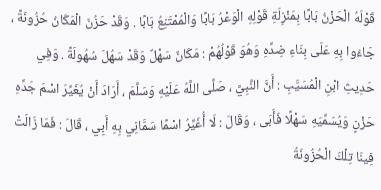قَوْلَهُ الْحَزْنُ بَابًا بِمَنْزِلَةِ قَوْلِهِ الْوَعْرُ بَابًا وَالْمُمْتَنِعُ بَابًا . وَقَدْ حَزُنَ الْمَكَانُ حُزُونَةً ، جَاءُوا بِهِ عَلَى بِنَاءِ ضِدِّهِ وَهُوَ قَوْلُهُمْ : مَكَانٌ سَهْلٌ وَقَدْ سَهُلَ سُهُولَةً . وَفِي حَدِيثِ ابْنِ الْمُسَيَّبِ : أَنَّ النَّبِيَّ ، صَلَّى اللَّهُ عَلَيْهِ وَسَلَّمَ ، أَرَادَ أَنْ يُغَيِّرَ اسْمَ جَدِّهِ حَزْنٍ وَيُسَمِّيَهِ سَهْلًا فَأَبَى ، وَقَالَ : لَا أُغَيِّرُ اسْمًا سَمَّانِي بِهِ أَبِي ، قَالَ : فَمَا زَالَتْ فِينَا تِلْكَ الْحُزُونَةُ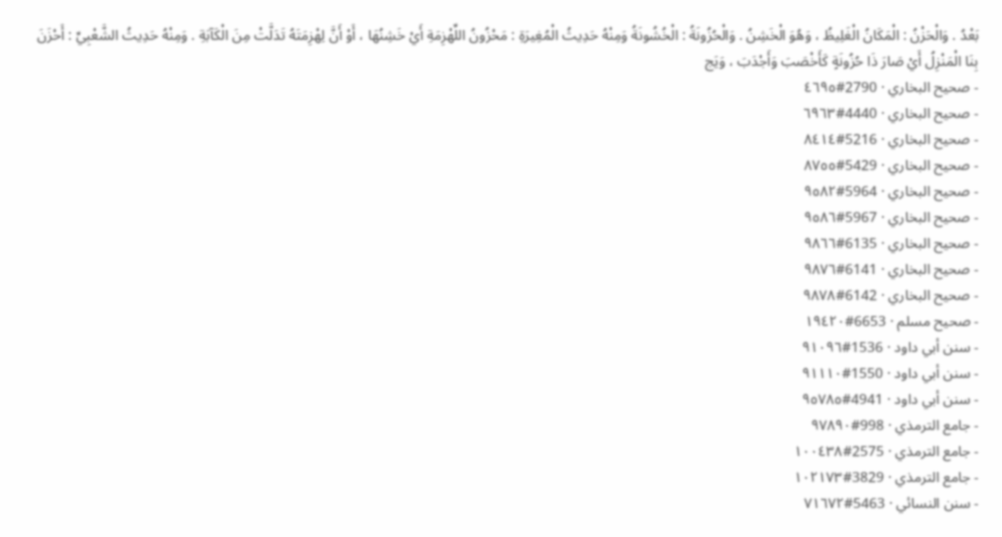بَعْدُ . وَالْحَزْنُ : الْمَكَانُ الْغَلِيظُ ، وَهُوَ الْخَشِنُ . وَالْحُزُونَةُ : الْخُشُونَةُ وَمِنْهُ حَدِيثُ الْمُغِيرَةِ : مَحْزُونُ اللِّهْزِمَةِ أَيْ خَشِنُهَا ، أَوْ أَنَّ لِهْزِمَتَهُ تَدَلَّتْ مِنَ الْكَآبَةِ . وَمِنْهُ حَدِيثُ الشَّعْبِيِّ : أَحْزَنَ بِنَا الْمَنْزِلُ أَيْ صَارَ ذَا حُزُونَةٍ كَأَخْصَبَ وَأَجْدَبَ ، وَيَج
- صحيح البخاري · 2790#٤٦٩٥
- صحيح البخاري · 4440#٦٩٦٣
- صحيح البخاري · 5216#٨٤١٤
- صحيح البخاري · 5429#٨٧٥٥
- صحيح البخاري · 5964#٩٥٨٢
- صحيح البخاري · 5967#٩٥٨٦
- صحيح البخاري · 6135#٩٨٦٦
- صحيح البخاري · 6141#٩٨٧٦
- صحيح البخاري · 6142#٩٨٧٨
- صحيح مسلم · 6653#١٩٤٢٠
- سنن أبي داود · 1536#٩١٠٩٦
- سنن أبي داود · 1550#٩١١١٠
- سنن أبي داود · 4941#٩٥٧٨٥
- جامع الترمذي · 998#٩٧٨٩٠
- جامع الترمذي · 2575#١٠٠٤٣٨
- جامع الترمذي · 3829#١٠٢١٧٣
- سنن النسائي · 5463#٧١٦٧٢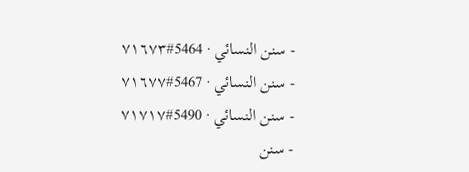- سنن النسائي · 5464#٧١٦٧٣
- سنن النسائي · 5467#٧١٦٧٧
- سنن النسائي · 5490#٧١٧١٧
- سنن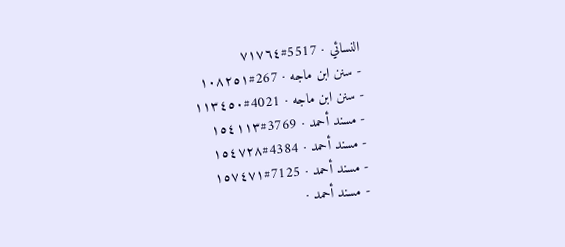النسائي · 5517#٧١٧٦٤
- سنن ابن ماجه · 267#١٠٨٢٥١
- سنن ابن ماجه · 4021#١١٣٤٥٠
- مسند أحمد · 3769#١٥٤١١٣
- مسند أحمد · 4384#١٥٤٧٢٨
- مسند أحمد · 7125#١٥٧٤٧١
- مسند أحمد ·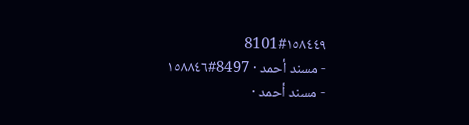8101#١٥٨٤٤٩
- مسند أحمد · 8497#١٥٨٨٤٦
- مسند أحمد ·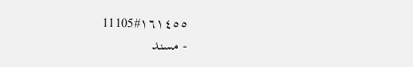11105#١٦١٤٥٥
- مسند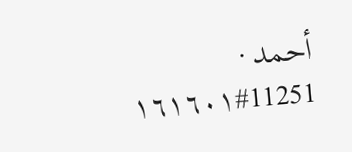أحمد · 11251#١٦١٦٠١